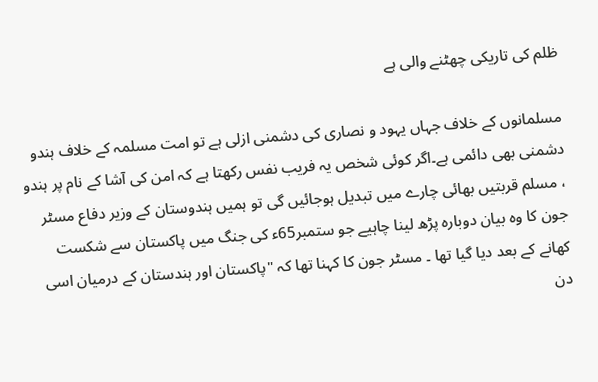ظلم کی تاریکی چھٹنے والی ہے

مسلمانوں کے خلاف جہاں یہود و نصاری کی دشمنی ازلی ہے تو امت مسلمہ کے خلاف ہندو دشمنی بھی دائمی ہے۔اگر کوئی شخص یہ فریب نفس رکھتا ہے کہ امن کی آشا کے نام پر ہندو ، مسلم قربتیں بھائی چارے میں تبدیل ہوجائیں گی تو ہمیں ہندوستان کے وزیر دفاع مسٹر جون کا وہ بیان دوبارہ پڑھ لینا چاہیے جو ستمبر65ء کی جنگ میں پاکستان سے شکست کھانے کے بعد دیا گیا تھا ۔ مسٹر جون کا کہنا تھا کہ "پاکستان اور ہندستان کے درمیان اسی دن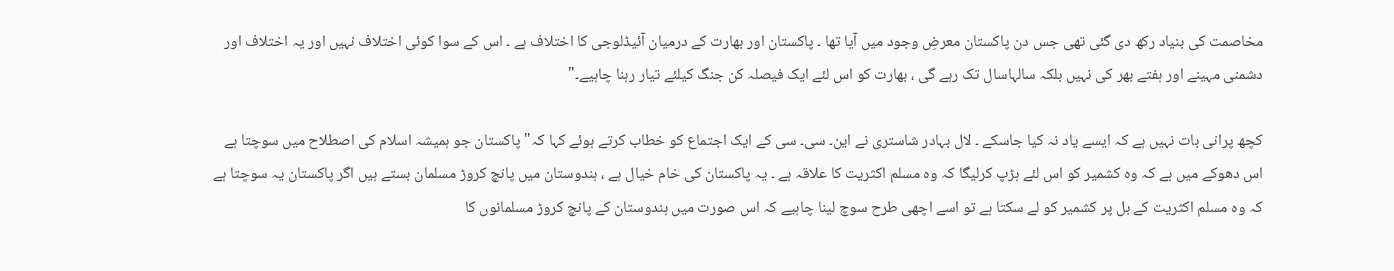مخاصمت کی بنیاد رکھ دی گئی تھی جس دن پاکستان معرضِ وجود میں آیا تھا ۔ پاکستان اور بھارت کے درمیان آئیڈلوجی کا اختلاف ہے ۔ اس کے سوا کوئی اختلاف نہیں اور یہ اختلاف اور دشمنی مہینے اور ہفتے بھر کی نہیں بلکہ سالہاسال تک رہے گی ، بھارت کو اس لئے ایک فیصلہ کن جنگ کیلئے تیار رہنا چاہیے۔"

کچھ پرانی بات نہیں ہے کہ ایسے یاد نہ کیا جاسکے ۔ لال بہادر شاستری نے این۔ سی۔ سی کے ایک اجتماع کو خطاب کرتے ہوئے کہا کہ" پاکستان جو ہمیشہ اسلام کی اصطلاح میں سوچتا ہے اس دھوکے میں ہے کہ وہ کشمیر کو اس لئے ہڑپ کرلیگا کہ وہ مسلم اکثریت کا علاقہ ہے ۔ یہ پاکستان کی خام خیال ہے ، ہندوستان میں پانچ کروڑ مسلمان بستے ہیں اگر پاکستان یہ سوچتا ہے کہ وہ مسلم اکثریت کے بل پر کشمیر کو لے سکتا ہے تو اسے اچھی طرح سوچ لینا چاہیے کہ اس صورت میں ہندوستان کے پانچ کروڑ مسلمانوں کا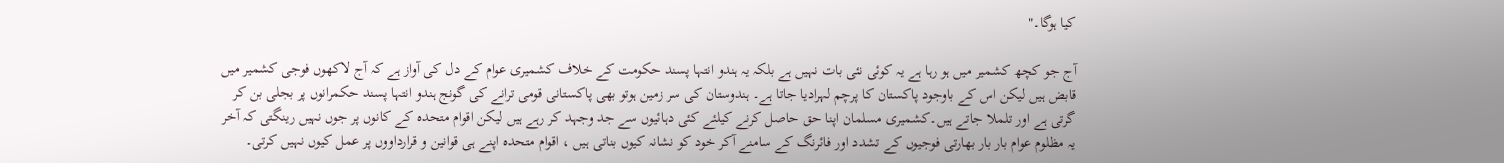کیا ہوگا۔"

آج جو کچھ کشمیر میں ہو رہا ہے یہ کوئی نئی بات نہیں ہے بلکہ یہ ہندو انتہا پسند حکومت کے خلاف کشمیری عوام کے دل کی آواز ہے کہ آج لاکھوں فوجی کشمیر میں قابض ہیں لیکن اس کے باوجود پاکستان کا پرچم لہرادیا جاتا ہے۔ ہندوستان کی سر زمین ہوتو بھی پاکستانی قومی ترانے کی گونج ہندو انتہا پسند حکمرانوں پر بجلی بن کر گرتی ہے اور تلملا جاتے ہیں۔کشمیری مسلمان اپنا حق حاصل کرنے کیلئے کئی دہائیوں سے جد وجہد کر رہے ہیں لیکن اقوام متحدہ کے کانوں پر جوں نہیں رینگتی کہ آخر یہ مظلوم عوام بار بار بھارتی فوجیوں کے تشدد اور فائرنگ کے سامنے آکر خود کو نشانہ کیوں بناتی ہیں ، اقوام متحدہ اپنے ہی قوانین و قرارداووں پر عمل کیوں نہیں کرتی۔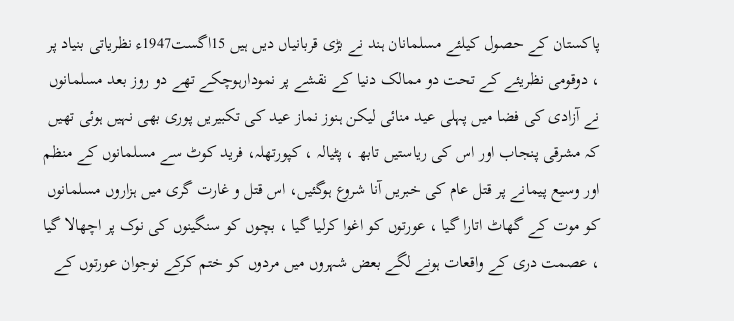پاکستان کے حصول کیلئے مسلمانان ہند نے بڑی قربانیاں دیں ہیں 15اگست1947ء نظریاتی بنیاد پر ، دوقومی نظریئے کے تحت دو ممالک دنیا کے نقشے پر نمودارہوچکے تھے دو روز بعد مسلمانوں نے آزادی کی فضا میں پہلی عید منائی لیکن ہنوز نماز عید کی تکبیریں پوری بھی نہیں ہوئی تھیں کہ مشرقی پنجاب اور اس کی ریاستیں تابھ ، پٹیالہ ، کپورتھلہ، فرید کوٹ سے مسلمانوں کے منظم اور وسیع پیمانے پر قتل عام کی خبریں آنا شروع ہوگئیں، اس قتل و غارت گری میں ہزاروں مسلمانوں کو موت کے گھاٹ اتارا گیا ، عورتوں کو اغوا کرلیا گیا ، بچوں کو سنگینوں کی نوک پر اچھالا گیا ، عصمت دری کے واقعات ہونے لگے بعض شہروں میں مردوں کو ختم کرکے نوجوان عورتوں کے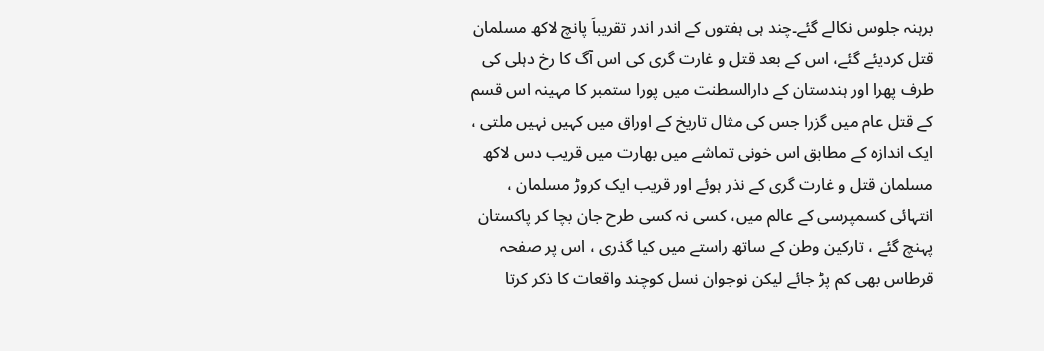برہنہ جلوس نکالے گئے۔چند ہی ہفتوں کے اندر اندر تقریباَ پانچ لاکھ مسلمان قتل کردیئے گئے، اس کے بعد قتل و غارت گری کی اس آگ کا رخ دہلی کی طرف پھرا اور ہندستان کے دارالسطنت میں پورا ستمبر کا مہینہ اس قسم کے قتل عام میں گزرا جس کی مثال تاریخ کے اوراق میں کہیں نہیں ملتی ، ایک اندازہ کے مطابق اس خونی تماشے میں بھارت میں قریب دس لاکھ مسلمان قتل و غارت گری کے نذر ہوئے اور قریب ایک کروڑ مسلمان ، انتہائی کسمپرسی کے عالم میں، کسی نہ کسی طرح جان بچا کر پاکستان پہنچ گئے ، تارکین وطن کے ساتھ راستے میں کیا گذری ، اس پر صفحہ قرطاس بھی کم پڑ جائے لیکن نوجوان نسل کوچند واقعات کا ذکر کرتا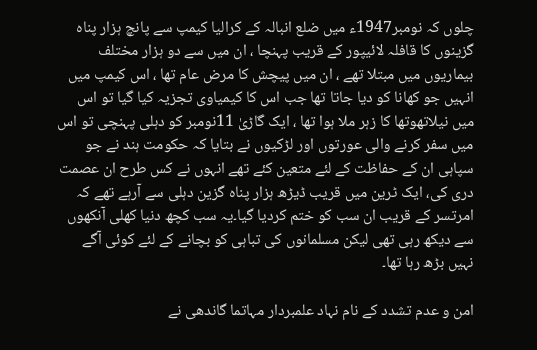چلوں کہ نومبر1947ء میں ضلع انبالہ کے کرالیا کیمپ سے پانچ ہزار پناہ گزینوں کا قافلہ لائیپور کے قریب پہنچا ، ان میں سے دو ہزار مختلف بیماریوں میں مبتلا تھے ، ان میں پیچش کا مرض عام تھا ، اس کیمپ میں انہیں جو کھانا کو دیا جاتا تھا جب اس کا کیمیاوی تجزیہ کیا گیا تو اس میں نیلاتھوتھا کا زہر ملا ہوا تھا ، ایک گاڑیٰ 11نومبر کو دہلی پہنچی تو اس میں سفر کرنے والی عورتوں اور لڑکیوں نے بتایا کہ حکومت ہند نے جو سپاہی ان کے حفاظت کے لئے متعین کئے تھے انہوں نے کس طرح ان عصمت دری کی، ایک ٹرین میں قریب ڈیڑھ ہزار پناہ گزین دہلی سے آرہے تھے کہ امرتسر کے قریب ان سب کو ختم کردیا گیا۔یہ سب کچھ دنیا کھلی آنکھوں سے دیکھ رہی تھی لیکن مسلمانوں کی تباہی کو بچانے کے لئے کوئی آگے نہیں بڑھ رہا تھا۔

امن و عدم تشدد کے نام نہاد علمبردار مہاتما گاندھی نے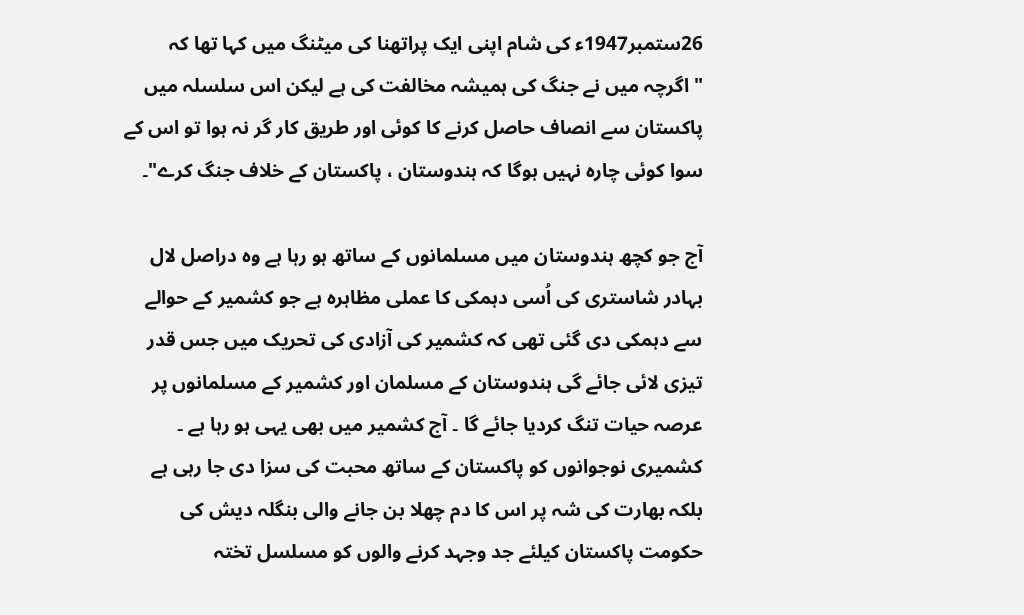26ستمبر1947ء کی شام اپنی ایک پراتھنا کی میٹنگ میں کہا تھا کہ "اگرچہ میں نے جنگ کی ہمیشہ مخالفت کی ہے لیکن اس سلسلہ میں پاکستان سے انصاف حاصل کرنے کا کوئی اور طریق کار گر نہ ہوا تو اس کے سوا کوئی چارہ نہیں ہوگا کہ ہندوستان ، پاکستان کے خلاف جنگ کرے"۔

آج جو کچھ ہندوستان میں مسلمانوں کے ساتھ ہو رہا ہے وہ دراصل لال بہادر شاستری کی اُسی دہمکی کا عملی مظاہرہ ہے جو کشمیر کے حوالے سے دہمکی دی گئی تھی کہ کشمیر کی آزادی کی تحریک میں جس قدر تیزی لائی جائے گی ہندوستان کے مسلمان اور کشمیر کے مسلمانوں پر عرصہ حیات تنگ کردیا جائے گا ۔ آج کشمیر میں بھی یہی ہو رہا ہے ۔ کشمیری نوجوانوں کو پاکستان کے ساتھ محبت کی سزا دی جا رہی ہے بلکہ بھارت کی شہ پر اس کا دم چھلا بن جانے والی بنگلہ دیش کی حکومت پاکستان کیلئے جد وجہد کرنے والوں کو مسلسل تختہ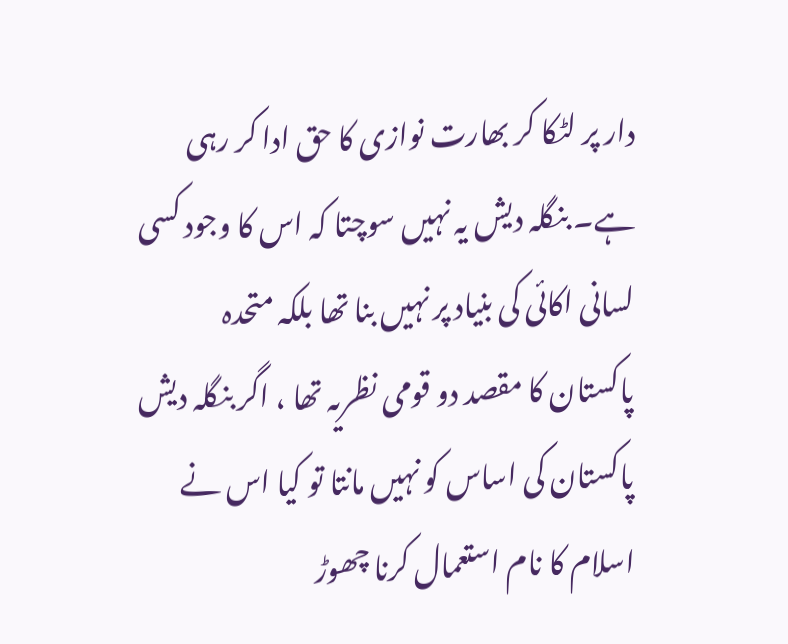دار پر لٹکا کر بھارت نوازی کا حق ادا کر رہی ہے۔ بنگلہ دیش یہ نہیں سوچتا کہ اس کا وجود کسی لسانی اکائی کی بنیاد پر نہیں بنا تھا بلکہ متحدہ پاکستان کا مقصد دو قومی نظریہ تھا ، اگر بنگلہ دیش پاکستان کی اساس کو نہیں مانتا تو کیا اس نے اسلام کا نام استعمال کرنا چھوڑ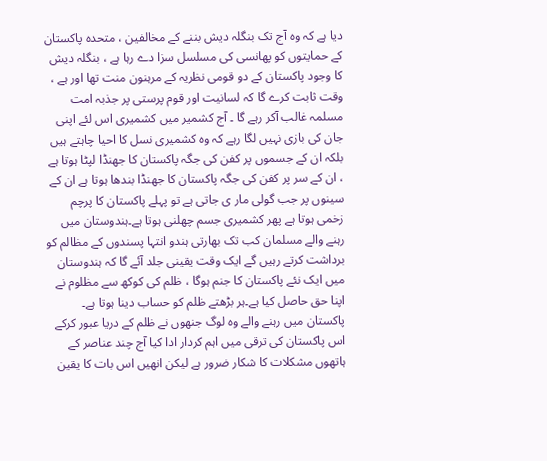دیا ہے کہ وہ آج تک بنگلہ دیش بننے کے مخالفین ، متحدہ پاکستان کے حمایتوں کو پھانسی کی مسلسل سزا دے رہا ہے ، بنگلہ دیش کا وجود پاکستان کے دو قومی نظریہ کے مرہنون منت تھا اور ہے ، وقت ثابت کرے گا کہ لسانیت اور قوم پرستی پر جذبہ امت مسلمہ غالب آکر رہے گا ۔ آج کشمیر میں کشمیری اس لئے اپنی جان کی بازی نہیں لگا رہے کہ وہ کشمیری نسل کا احیا چاہتے ہیں بلکہ ان کے جسموں پر کفن کی جگہ پاکستان کا جھنڈا لپٹا ہوتا ہے ، ان کے سر پر کفن کی جگہ پاکستان کا جھنڈا بندھا ہوتا ہے ان کے سینوں پر جب گولی مار ی جاتی ہے تو پہلے پاکستان کا پرچم زخمی ہوتا ہے پھر کشمیری جسم چھلنی ہوتا ہے۔ہندوستان میں رہنے والے مسلمان کب تک بھارتی ہندو انتہا پسندوں کے مظالم کو برداشت کرتے رہیں گے ایک وقت یقینی جلد آئے گا کہ ہندوستان میں ایک نئے پاکستان کا جنم ہوگا ، ظلم کی کوکھ سے مظلوم نے اپنا حق حاصل کیا ہے۔ہر بڑھتے ظلم کو حساب دینا ہوتا ہے۔ پاکستان میں رہنے والے وہ لوگ جنھوں نے ظلم کے دریا عبور کرکے اس پاکستان کی ترقی میں اہم کردار ادا کیا آج چند عناصر کے ہاتھوں مشکلات کا شکار ضرور ہے لیکن انھیں اس بات کا یقین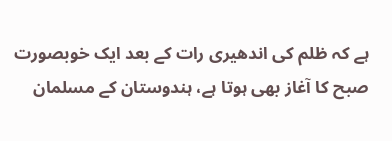ہے کہ ظلم کی اندھیری رات کے بعد ایک خوبصورت صبح کا آغاز بھی ہوتا ہے، ہندوستان کے مسلمان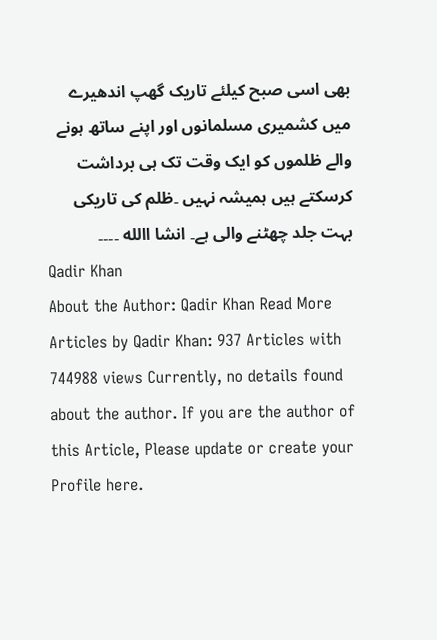بھی اسی صبح کیلئے تاریک گھپ اندھیرے میں کشمیری مسلمانوں اور اپنے ساتھ ہونے والے ظلموں کو ایک وقت تک ہی برداشت کرسکتے ہیں ہمیشہ نہیں ۔ظلم کی تاریکی بہت جلد چھٹنے والی ہے۔ انشا االله ۔۔۔۔
Qadir Khan
About the Author: Qadir Khan Read More Articles by Qadir Khan: 937 Articles with 744988 views Currently, no details found about the author. If you are the author of this Article, Please update or create your Profile here.